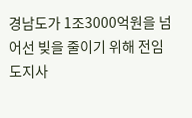경남도가 1조3000억원을 넘어선 빚을 줄이기 위해 전임 도지사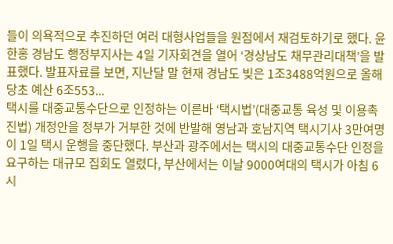들이 의욕적으로 추진하던 여러 대형사업들을 원점에서 재검토하기로 했다. 윤한홍 경남도 행정부지사는 4일 기자회견을 열어 ‘경상남도 채무관리대책’을 발표했다. 발표자료를 보면, 지난달 말 현재 경남도 빚은 1조3488억원으로 올해 당초 예산 6조553...
택시를 대중교통수단으로 인정하는 이른바 ‘택시법’(대중교통 육성 및 이용촉진법) 개정안을 정부가 거부한 것에 반발해 영남과 호남지역 택시기사 3만여명이 1일 택시 운행을 중단했다. 부산과 광주에서는 택시의 대중교통수단 인정을 요구하는 대규모 집회도 열렸다, 부산에서는 이날 9000여대의 택시가 아침 6시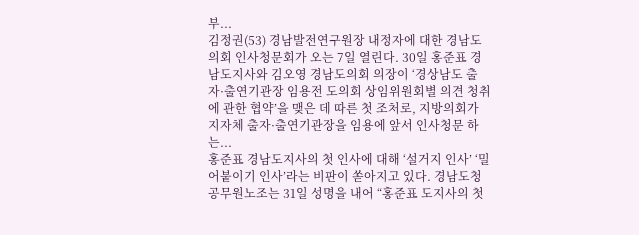부...
김정권(53) 경남발전연구원장 내정자에 대한 경남도의회 인사청문회가 오는 7일 열린다. 30일 홍준표 경남도지사와 김오영 경남도의회 의장이 ‘경상남도 출자·출연기관장 임용전 도의회 상임위원회별 의견 청취에 관한 협약’을 맺은 데 따른 첫 조처로, 지방의회가 지자체 출자·출연기관장을 임용에 앞서 인사청문 하는...
홍준표 경남도지사의 첫 인사에 대해 ‘설거지 인사’ ‘밀어붙이기 인사’라는 비판이 쏟아지고 있다. 경남도청 공무원노조는 31일 성명을 내어 “홍준표 도지사의 첫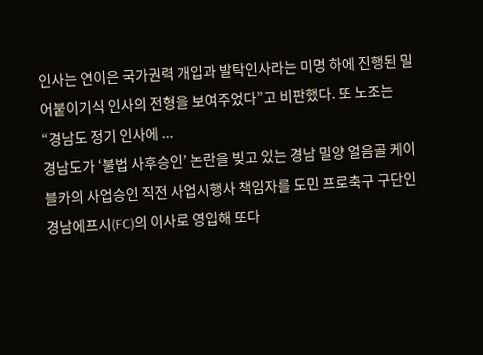인사는 연이은 국가권력 개입과 발탁인사라는 미명 하에 진행된 밀어붙이기식 인사의 전형을 보여주었다”고 비판했다. 또 노조는 “경남도 정기 인사에 ...
경남도가 ‘불법 사후승인’ 논란을 빚고 있는 경남 밀양 얼음골 케이블카의 사업승인 직전 사업시행사 책임자를 도민 프로축구 구단인 경남에프시(FC)의 이사로 영입해 또다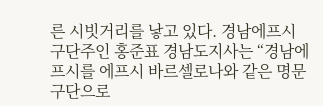른 시빗거리를 낳고 있다. 경남에프시 구단주인 홍준표 경남도지사는 “경남에프시를 에프시 바르셀로나와 같은 명문구단으로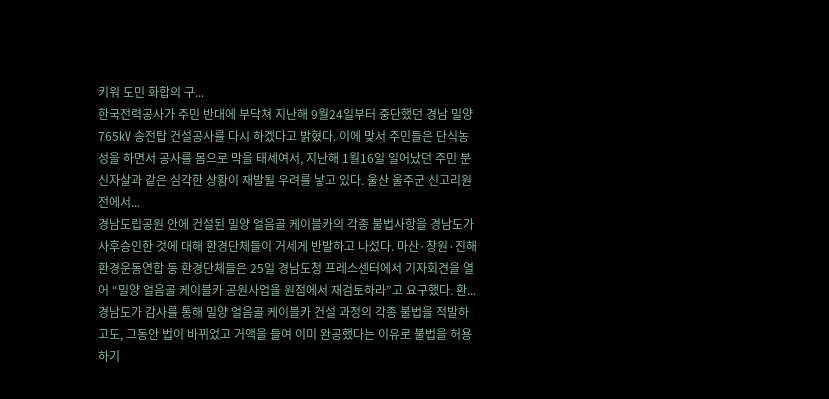키워 도민 화합의 구...
한국전력공사가 주민 반대에 부닥쳐 지난해 9월24일부터 중단했던 경남 밀양 765㎸ 송전탑 건설공사를 다시 하겠다고 밝혔다. 이에 맞서 주민들은 단식농성을 하면서 공사를 몸으로 막을 태세여서, 지난해 1월16일 일어났던 주민 분신자살과 같은 심각한 상황이 재발될 우려를 낳고 있다. 울산 울주군 신고리원전에서...
경남도립공원 안에 건설된 밀양 얼음골 케이블카의 각종 불법사항을 경남도가 사후승인한 것에 대해 환경단체들이 거세게 반발하고 나섰다. 마산·창원·진해 환경운동연합 등 환경단체들은 25일 경남도청 프레스센터에서 기자회견을 열어 “밀양 얼음골 케이블카 공원사업을 원점에서 재검토하라”고 요구했다. 환...
경남도가 감사를 통해 밀양 얼음골 케이블카 건설 과정의 각종 불법을 적발하고도, 그동안 법이 바뀌었고 거액을 들여 이미 완공했다는 이유로 불법을 허용하기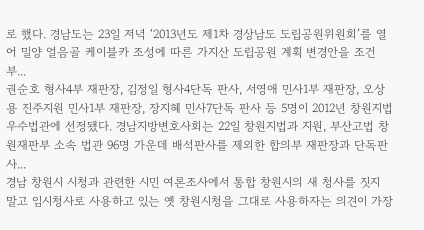로 했다. 경남도는 23일 저녁 ‘2013년도 제1차 경상남도 도립공원위원회’를 열어 밀양 얼음골 케이블카 조성에 따른 가지산 도립공원 계획 변경안을 조건부...
권순호 형사4부 재판장, 김정일 형사4단독 판사, 서영애 민사1부 재판장, 오상용 진주지원 민사1부 재판장, 장지혜 민사7단독 판사 등 5명이 2012년 창원지법 우수법관에 선정됐다. 경남지방변호사회는 22일 창원지법과 지원, 부산고법 창원재판부 소속 법관 96명 가운데 배석판사를 제외한 합의부 재판장과 단독판사...
경남 창원시 시청과 관련한 시민 여론조사에서 통합 창원시의 새 청사를 짓지 말고 임시청사로 사용하고 있는 옛 창원시청을 그대로 사용하자는 의견이 가장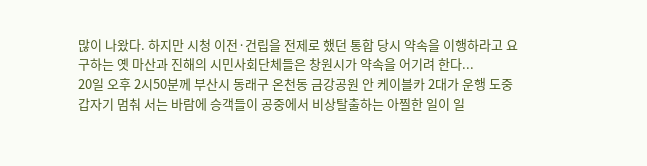많이 나왔다. 하지만 시청 이전·건립을 전제로 했던 통합 당시 약속을 이행하라고 요구하는 옛 마산과 진해의 시민사회단체들은 창원시가 약속을 어기려 한다...
20일 오후 2시50분께 부산시 동래구 온천동 금강공원 안 케이블카 2대가 운행 도중 갑자기 멈춰 서는 바람에 승객들이 공중에서 비상탈출하는 아찔한 일이 일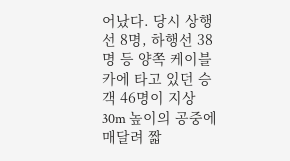어났다. 당시 상행선 8명, 하행선 38명 등 양쪽 케이블카에 타고 있던 승객 46명이 지상 30m 높이의 공중에 매달려 짧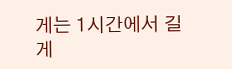게는 1시간에서 길게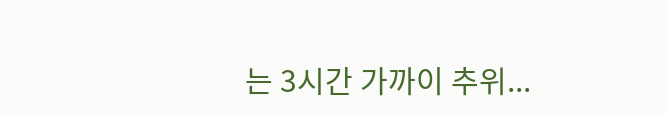는 3시간 가까이 추위...